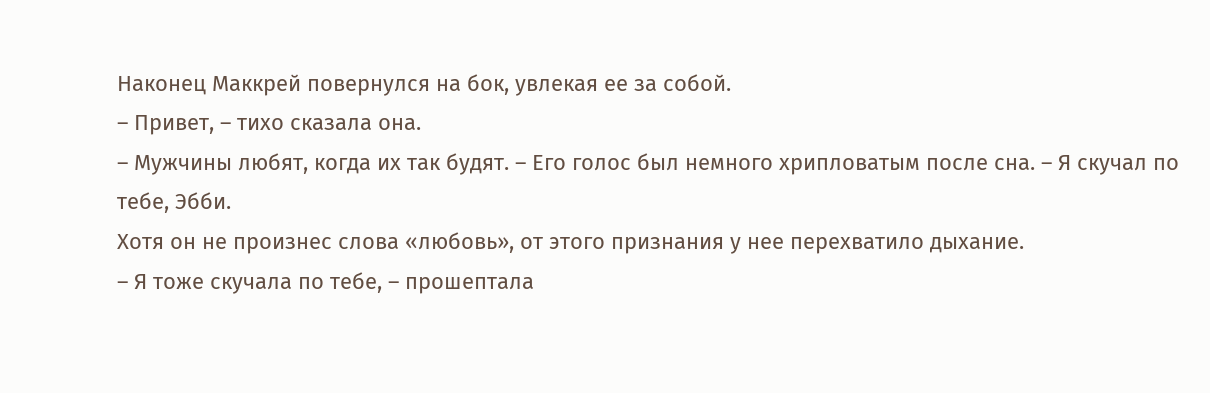Наконец Маккрей повернулся на бок, увлекая ее за собой.
– Привет, – тихо сказала она.
– Мужчины любят, когда их так будят. – Его голос был немного хрипловатым после сна. – Я скучал по тебе, Эбби.
Хотя он не произнес слова «любовь», от этого признания у нее перехватило дыхание.
– Я тоже скучала по тебе, – прошептала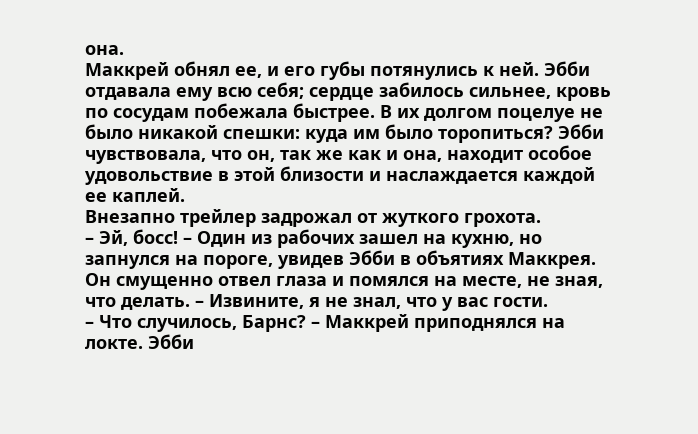она.
Маккрей обнял ее, и его губы потянулись к ней. Эбби отдавала ему всю себя; сердце забилось сильнее, кровь по сосудам побежала быстрее. В их долгом поцелуе не было никакой спешки: куда им было торопиться? Эбби чувствовала, что он, так же как и она, находит особое удовольствие в этой близости и наслаждается каждой ее каплей.
Внезапно трейлер задрожал от жуткого грохота.
– Эй, босс! – Один из рабочих зашел на кухню, но запнулся на пороге, увидев Эбби в объятиях Маккрея. Он смущенно отвел глаза и помялся на месте, не зная, что делать. – Извините, я не знал, что у вас гости.
– Что случилось, Барнс? – Маккрей приподнялся на локте. Эбби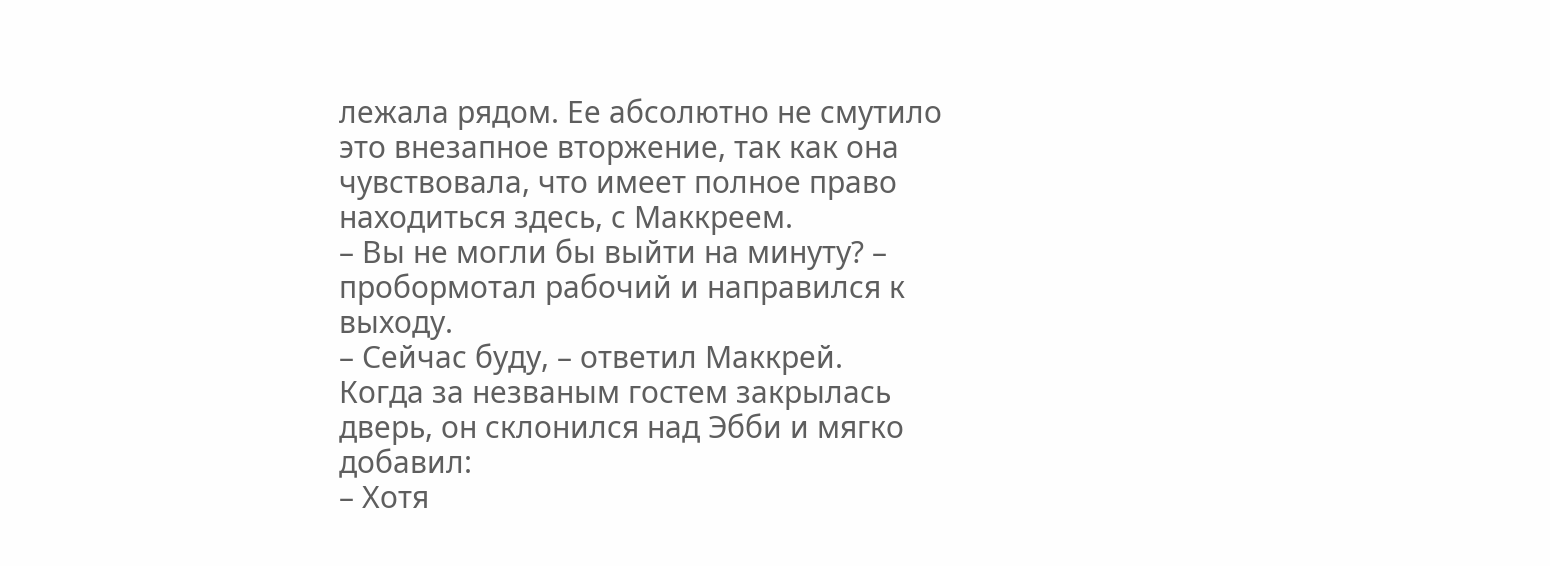лежала рядом. Ее абсолютно не смутило это внезапное вторжение, так как она чувствовала, что имеет полное право находиться здесь, с Маккреем.
– Вы не могли бы выйти на минуту? – пробормотал рабочий и направился к выходу.
– Сейчас буду, – ответил Маккрей.
Когда за незваным гостем закрылась дверь, он склонился над Эбби и мягко добавил:
– Хотя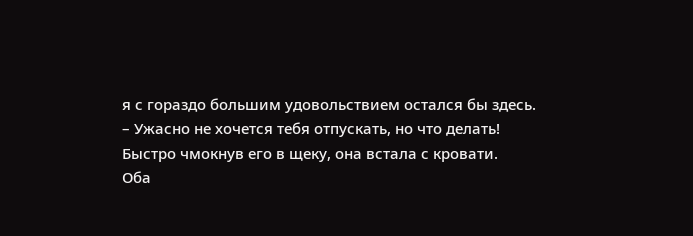я с гораздо большим удовольствием остался бы здесь.
– Ужасно не хочется тебя отпускать, но что делать!
Быстро чмокнув его в щеку, она встала с кровати.
Оба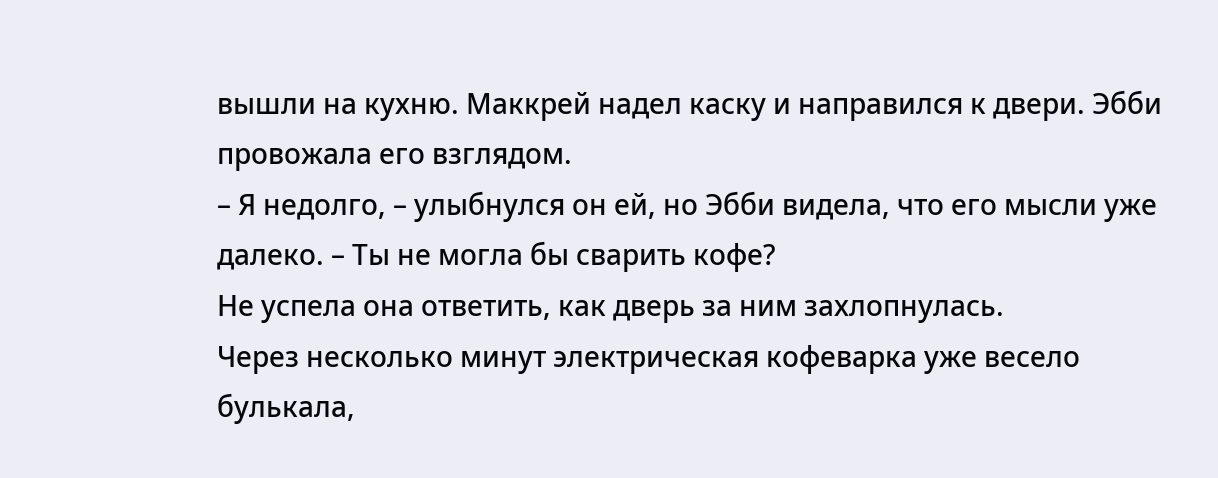вышли на кухню. Маккрей надел каску и направился к двери. Эбби провожала его взглядом.
– Я недолго, – улыбнулся он ей, но Эбби видела, что его мысли уже далеко. – Ты не могла бы сварить кофе?
Не успела она ответить, как дверь за ним захлопнулась.
Через несколько минут электрическая кофеварка уже весело булькала,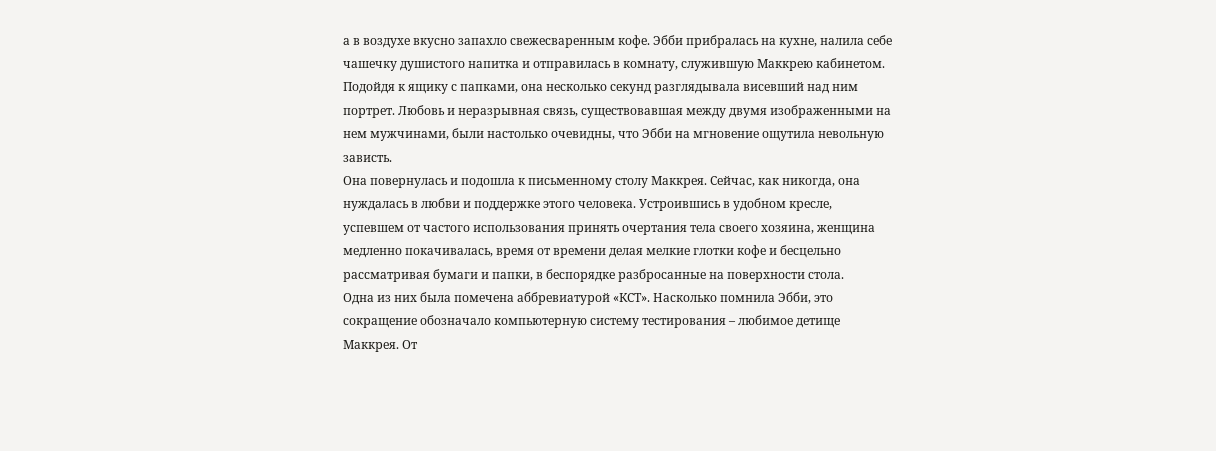а в воздухе вкусно запахло свежесваренным кофе. Эбби прибралась на кухне, налила себе чашечку душистого напитка и отправилась в комнату, служившую Маккрею кабинетом. Подойдя к ящику с папками, она несколько секунд разглядывала висевший над ним портрет. Любовь и неразрывная связь, существовавшая между двумя изображенными на нем мужчинами, были настолько очевидны, что Эбби на мгновение ощутила невольную зависть.
Она повернулась и подошла к письменному столу Маккрея. Сейчас, как никогда, она нуждалась в любви и поддержке этого человека. Устроившись в удобном кресле, успевшем от частого использования принять очертания тела своего хозяина, женщина медленно покачивалась, время от времени делая мелкие глотки кофе и бесцельно рассматривая бумаги и папки, в беспорядке разбросанные на поверхности стола.
Одна из них была помечена аббревиатурой «КСТ». Насколько помнила Эбби, это сокращение обозначало компьютерную систему тестирования – любимое детище Маккрея. От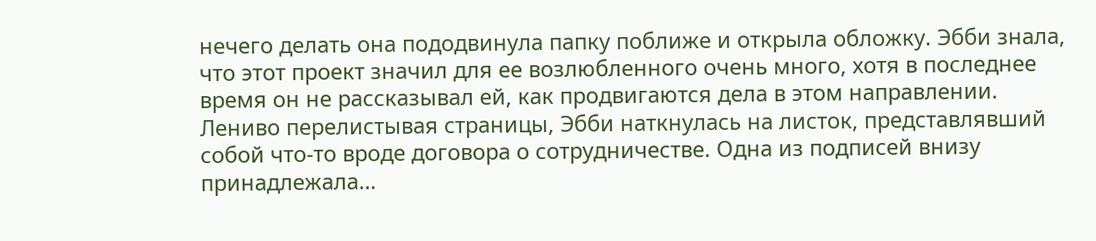нечего делать она пододвинула папку поближе и открыла обложку. Эбби знала, что этот проект значил для ее возлюбленного очень много, хотя в последнее время он не рассказывал ей, как продвигаются дела в этом направлении. Лениво перелистывая страницы, Эбби наткнулась на листок, представлявший собой что-то вроде договора о сотрудничестве. Одна из подписей внизу принадлежала…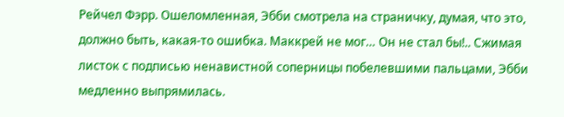Рейчел Фэрр. Ошеломленная, Эбби смотрела на страничку, думая, что это, должно быть, какая-то ошибка. Маккрей не мог… Он не стал бы!.. Сжимая листок с подписью ненавистной соперницы побелевшими пальцами, Эбби медленно выпрямилась.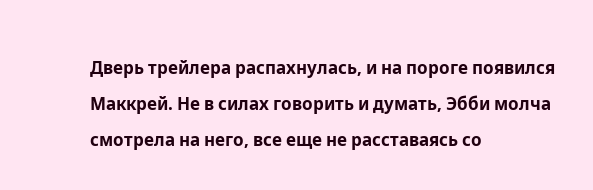Дверь трейлера распахнулась, и на пороге появился Маккрей. Не в силах говорить и думать, Эбби молча смотрела на него, все еще не расставаясь со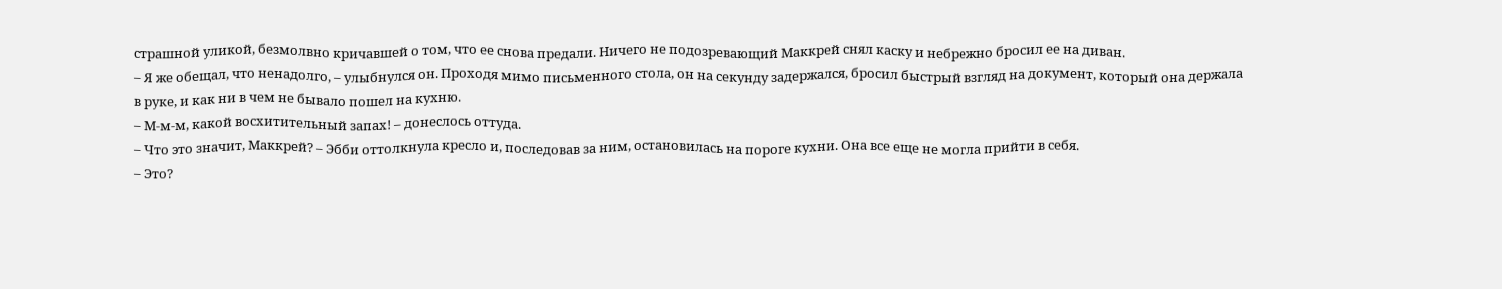страшной уликой, безмолвно кричавшей о том, что ее снова предали. Ничего не подозревающий Маккрей снял каску и небрежно бросил ее на диван.
– Я же обещал, что ненадолго, – улыбнулся он. Проходя мимо письменного стола, он на секунду задержался, бросил быстрый взгляд на документ, который она держала в руке, и как ни в чем не бывало пошел на кухню.
– М-м-м, какой восхитительный запах! – донеслось оттуда.
– Что это значит, Маккрей? – Эбби оттолкнула кресло и, последовав за ним, остановилась на пороге кухни. Она все еще не могла прийти в себя.
– Это?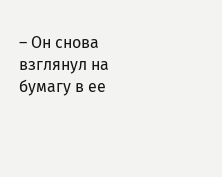– Он снова взглянул на бумагу в ее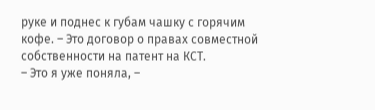руке и поднес к губам чашку с горячим кофе. – Это договор о правах совместной собственности на патент на КСТ.
– Это я уже поняла, –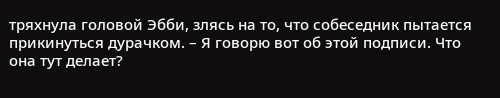тряхнула головой Эбби, злясь на то, что собеседник пытается прикинуться дурачком. – Я говорю вот об этой подписи. Что она тут делает?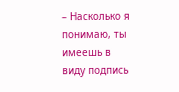– Насколько я понимаю, ты имеешь в виду подпись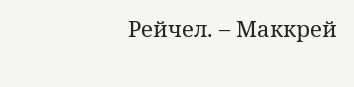Рейчел. – Маккрей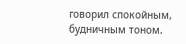говорил спокойным, будничным тоном.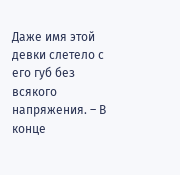Даже имя этой девки слетело с его губ без всякого напряжения. – В конце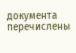документа перечислены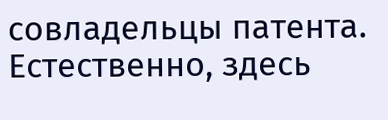совладельцы патента. Естественно, здесь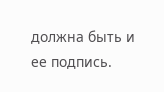должна быть и ее подпись.